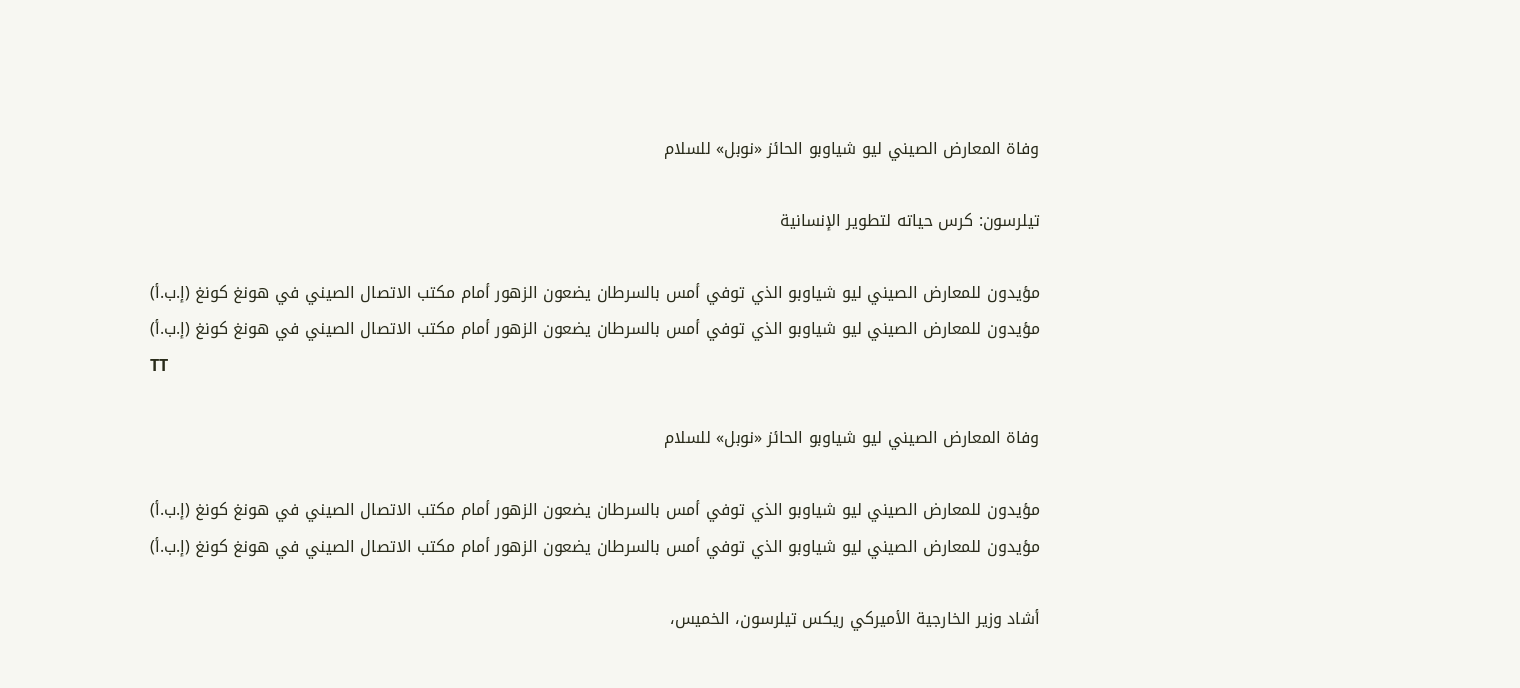وفاة المعارض الصيني ليو شياوبو الحائز «نوبل» للسلام

تيلرسون: كرس حياته لتطوير الإنسانية

مؤيدون للمعارض الصيني ليو شياوبو الذي توفي أمس بالسرطان يضعون الزهور أمام مكتب الاتصال الصيني في هونغ كونغ (إ.ب.أ)
مؤيدون للمعارض الصيني ليو شياوبو الذي توفي أمس بالسرطان يضعون الزهور أمام مكتب الاتصال الصيني في هونغ كونغ (إ.ب.أ)
TT

وفاة المعارض الصيني ليو شياوبو الحائز «نوبل» للسلام

مؤيدون للمعارض الصيني ليو شياوبو الذي توفي أمس بالسرطان يضعون الزهور أمام مكتب الاتصال الصيني في هونغ كونغ (إ.ب.أ)
مؤيدون للمعارض الصيني ليو شياوبو الذي توفي أمس بالسرطان يضعون الزهور أمام مكتب الاتصال الصيني في هونغ كونغ (إ.ب.أ)

أشاد وزير الخارجية الأميركي ريكس تيلرسون، الخميس،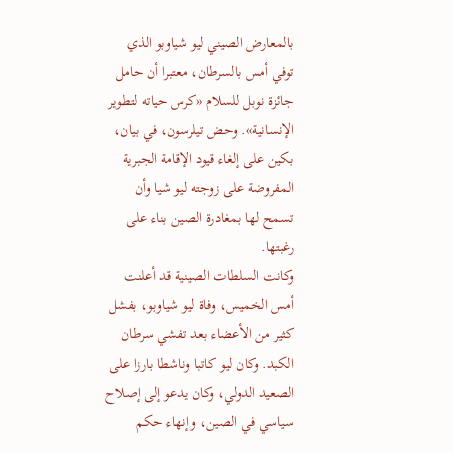بالمعارض الصيني ليو شياوبو الذي توفي أمس بالسرطان، معتبرا أن حامل جائزة نوبل للسلام «كرس حياته لتطوير الإنسانية». وحض تيلرسون، في بيان، بكين على إلغاء قيود الإقامة الجبرية المفروضة على زوجته ليو شيا وأن تسمح لها بمغادرة الصين بناء على رغبتها.
وكانت السلطات الصينية قد أعلنت أمس الخميس، وفاة ليو شياوبو، بفشل كثير من الأعضاء بعد تفشي سرطان الكبد. وكان ليو كاتبا وناشطا بارزا على الصعيد الدولي، وكان يدعو إلى إصلاح سياسي في الصين، وإنهاء حكم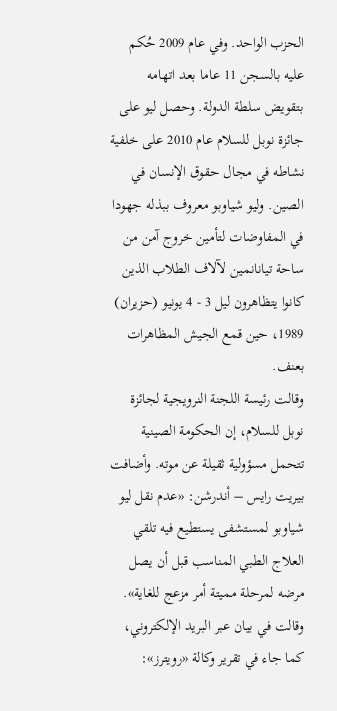الحزب الواحد. وفي عام 2009 حُكم عليه بالسجن 11 عاما بعد اتهامه بتقويض سلطة الدولة. وحصل ليو على جائزة نوبل للسلام عام 2010 على خلفية نشاطه في مجال حقوق الإنسان في الصين. وليو شياوبو معروف ببذله جهودا في المفاوضات لتأمين خروج آمن من ساحة تيانانمين لآلاف الطلاب الذين كانوا يتظاهرون ليل 3 - 4 يونيو (حزيران) 1989، حين قمع الجيش المظاهرات بعنف.
وقالت رئيسة اللجنة النرويجية لجائزة نوبل للسلام، إن الحكومة الصينية تتحمل مسؤولية ثقيلة عن موته. وأضافت بيريت رايس – أندرشن: «عدم نقل ليو شياوبو لمستشفى يستطيع فيه تلقي العلاج الطبي المناسب قبل أن يصل مرضه لمرحلة مميتة أمر مزعج للغاية». وقالت في بيان عبر البريد الإلكتروني، كما جاء في تقرير وكالة «رويترز»: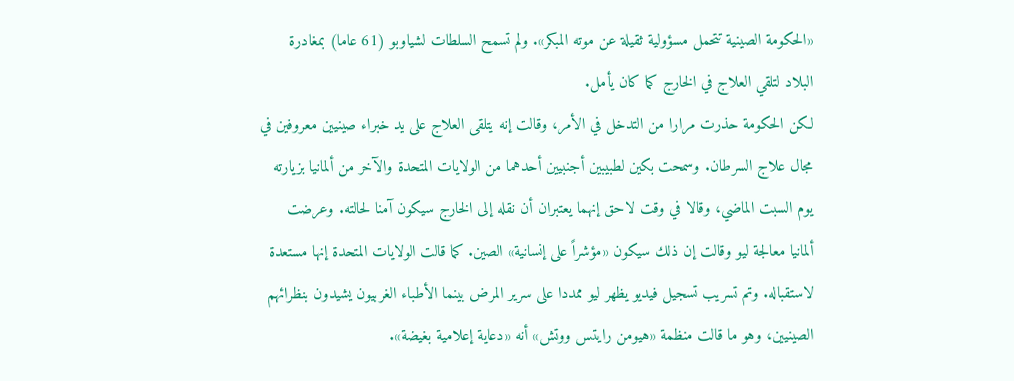«الحكومة الصينية تتحمل مسؤولية ثقيلة عن موته المبكر». ولم تسمح السلطات لشياوبو (61 عاما) بمغادرة البلاد لتلقي العلاج في الخارج كما كان يأمل.
لكن الحكومة حذرت مرارا من التدخل في الأمر، وقالت إنه يتلقى العلاج على يد خبراء صينيين معروفين في مجال علاج السرطان. وسمحت بكين لطبيبين أجنبيين أحدهما من الولايات المتحدة والآخر من ألمانيا بزيارته يوم السبت الماضي، وقالا في وقت لاحق إنهما يعتبران أن نقله إلى الخارج سيكون آمنا لحالته. وعرضت ألمانيا معالجة ليو وقالت إن ذلك سيكون «مؤشراً على إنسانية» الصين. كما قالت الولايات المتحدة إنها مستعدة لاستقباله. وتم تسريب تسجيل فيديو يظهر ليو ممددا على سرير المرض بينما الأطباء الغربيون يشيدون بنظرائهم الصينيين، وهو ما قالت منظمة «هيومن رايتس ووتش» أنه «دعاية إعلامية بغيضة».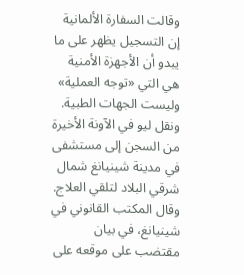وقالت السفارة الألمانية إن التسجيل يظهر على ما يبدو أن الأجهزة الأمنية هي التي «توجه العملية» وليست الجهات الطبية.
ونقل ليو في الآونة الأخيرة من السجن إلى مستشفى في مدينة شينيانغ شمال شرقي البلاد لتلقي العلاج. وقال المكتب القانوني في شينيانغ، في بيان مقتضب على موقعه على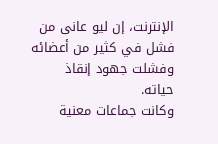الإنترنت، إن ليو عانى من فشل في كثير من أعضائه وفشلت جهود إنقاذ حياته.
وكانت جماعات معنية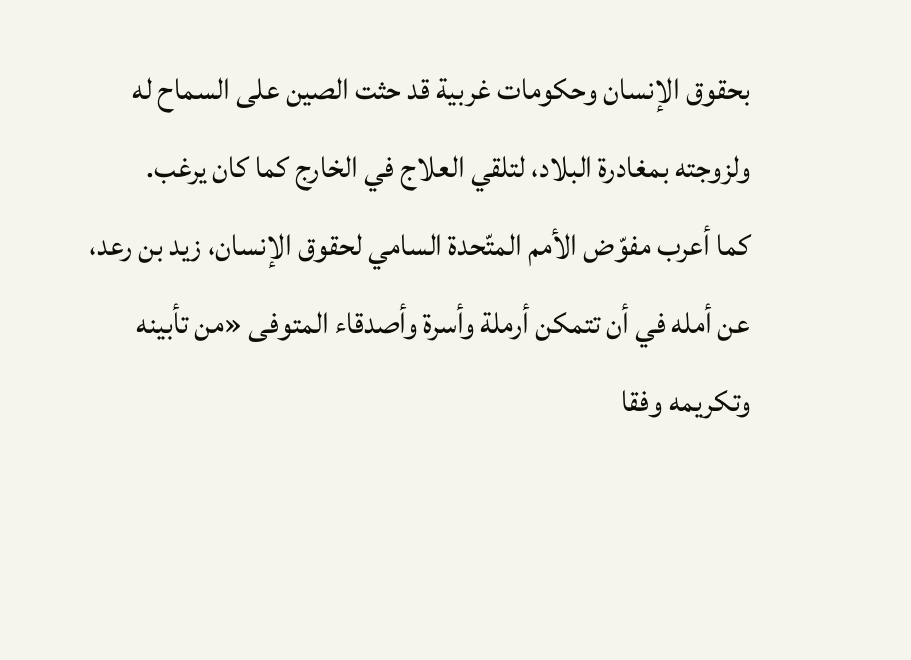بحقوق الإنسان وحكومات غربية قد حثت الصين على السماح له ولزوجته بمغادرة البلاد، لتلقي العلاج في الخارج كما كان يرغب.
كما أعرب مفوّض الأمم المتّحدة السامي لحقوق الإنسان، زيد بن رعد، عن أمله في أن تتمكن أرملة وأسرة وأصدقاء المتوفى «من تأبينه وتكريمه وفقا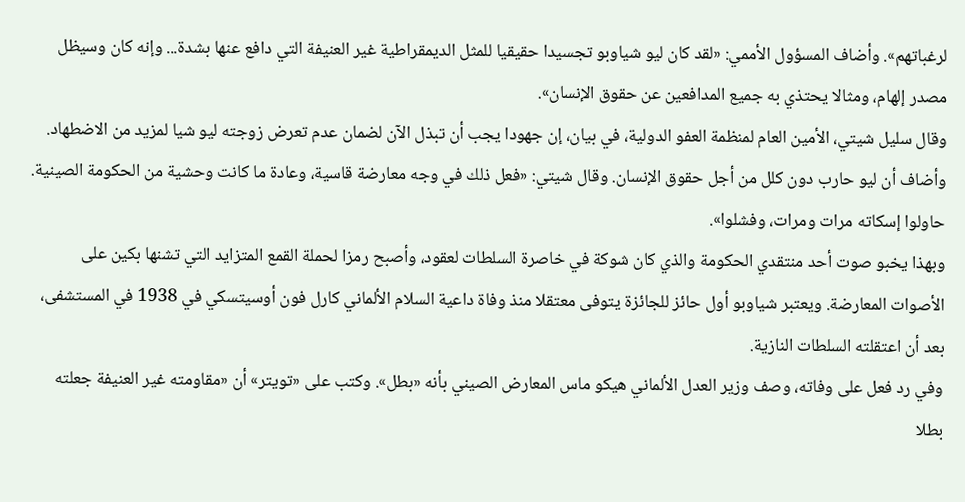لرغباتهم». وأضاف المسؤول الأممي: «لقد كان ليو شياوبو تجسيدا حقيقيا للمثل الديمقراطية غير العنيفة التي دافع عنها بشدة... وإنه كان وسيظل مصدر إلهام، ومثالا يحتذي به جميع المدافعين عن حقوق الإنسان».
وقال سليل شيتي، الأمين العام لمنظمة العفو الدولية، في بيان، إن جهودا يجب أن تبذل الآن لضمان عدم تعرض زوجته ليو شيا لمزيد من الاضطهاد. وأضاف أن ليو حارب دون كلل من أجل حقوق الإنسان. وقال شيتي: «فعل ذلك في وجه معارضة قاسية، وعادة ما كانت وحشية من الحكومة الصينية. حاولوا إسكاته مرات ومرات، وفشلوا».
وبهذا يخبو صوت أحد منتقدي الحكومة والذي كان شوكة في خاصرة السلطات لعقود، وأصبح رمزا لحملة القمع المتزايد التي تشنها بكين على الأصوات المعارضة. ويعتبر شياوبو أول حائز للجائزة يتوفى معتقلا منذ وفاة داعية السلام الألماني كارل فون أوسيتسكي في 1938 في المستشفى، بعد أن اعتقلته السلطات النازية.
وفي رد فعل على وفاته، وصف وزير العدل الألماني هيكو ماس المعارض الصيني بأنه «بطل». وكتب على «تويتر» أن «مقاومته غير العنيفة جعلته بطلا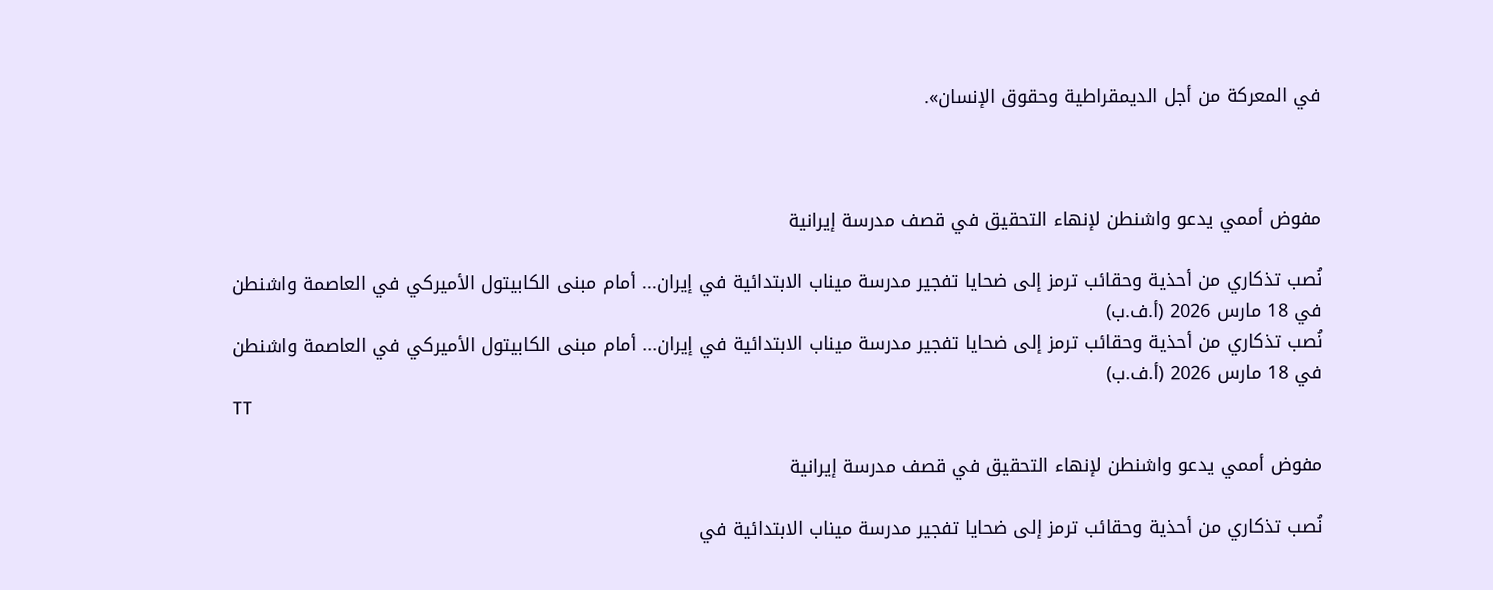في المعركة من أجل الديمقراطية وحقوق الإنسان».



مفوض أممي يدعو واشنطن لإنهاء التحقيق في قصف مدرسة إيرانية

نُصب تذكاري من أحذية وحقائب ترمز إلى ضحايا تفجير مدرسة ميناب الابتدائية في إيران... أمام مبنى الكابيتول الأميركي في العاصمة واشنطن في 18 مارس 2026 (أ.ف.ب)
نُصب تذكاري من أحذية وحقائب ترمز إلى ضحايا تفجير مدرسة ميناب الابتدائية في إيران... أمام مبنى الكابيتول الأميركي في العاصمة واشنطن في 18 مارس 2026 (أ.ف.ب)
TT

مفوض أممي يدعو واشنطن لإنهاء التحقيق في قصف مدرسة إيرانية

نُصب تذكاري من أحذية وحقائب ترمز إلى ضحايا تفجير مدرسة ميناب الابتدائية في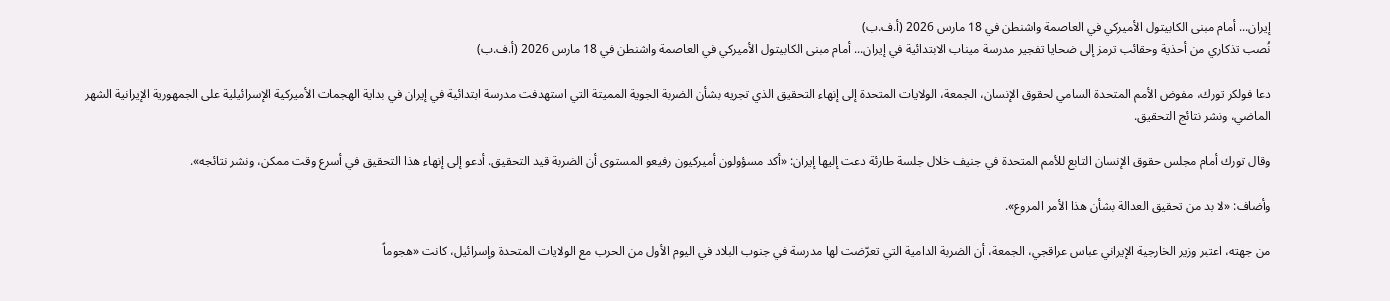إيران... أمام مبنى الكابيتول الأميركي في العاصمة واشنطن في 18 مارس 2026 (أ.ف.ب)
نُصب تذكاري من أحذية وحقائب ترمز إلى ضحايا تفجير مدرسة ميناب الابتدائية في إيران... أمام مبنى الكابيتول الأميركي في العاصمة واشنطن في 18 مارس 2026 (أ.ف.ب)

دعا فولكر تورك، مفوض الأمم المتحدة السامي لحقوق الإنسان، الجمعة، الولايات المتحدة إلى إنهاء التحقيق الذي تجريه بشأن الضربة الجوية المميتة التي استهدفت مدرسة ابتدائية في إيران في بداية الهجمات الأميركية الإسرائيلية على الجمهورية الإيرانية الشهر الماضي، ونشر نتائج التحقيق.

وقال تورك أمام مجلس حقوق الإنسان التابع للأمم المتحدة في جنيف خلال جلسة طارئة دعت إليها إيران: «أكد مسؤولون أميركيون رفيعو المستوى أن الضربة قيد التحقيق. أدعو إلى إنهاء هذا التحقيق في أسرع وقت ممكن، ونشر نتائجه».

وأضاف: «لا بد من تحقيق العدالة بشأن هذا الأمر المروع».

من جهته، اعتبر وزير الخارجية الإيراني عباس عراقجي، الجمعة، أن الضربة الدامية التي تعرّضت لها مدرسة في جنوب البلاد في اليوم الأول من الحرب مع الولايات المتحدة وإسرائيل، كانت «هجوماً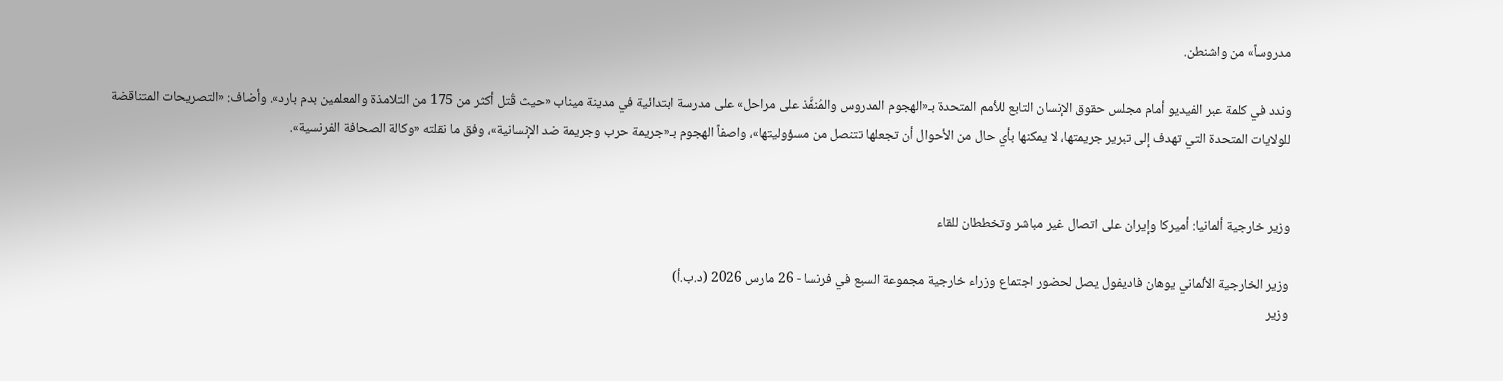مدروساً» من واشنطن.

وندد في كلمة عبر الفيديو أمام مجلس حقوق الإنسان التابع للأمم المتحدة بـ«الهجوم المدروس والمُنفَّذ على مراحل» على مدرسة ابتدائية في مدينة ميناب «حيث قُتل أكثر من 175 من التلامذة والمعلمين بدم بارد». وأضاف: «التصريحات المتناقضة للولايات المتحدة التي تهدف إلى تبرير جريمتها، لا يمكنها بأي حال من الأحوال أن تجعلها تتنصل من مسؤوليتها»، واصفاً الهجوم بـ«جريمة حرب وجريمة ضد الإنسانية»، وفق ما نقلته «وكالة الصحافة الفرنسية».


وزير خارجية ألمانيا: أميركا وإيران على اتصال غير مباشر وتخططان للقاء

وزير الخارجية الألماني يوهان فاديفول يصل لحضور اجتماع وزراء خارجية مجموعة السبع في فرنسا - 26 مارس 2026 (د.ب.أ)
وزير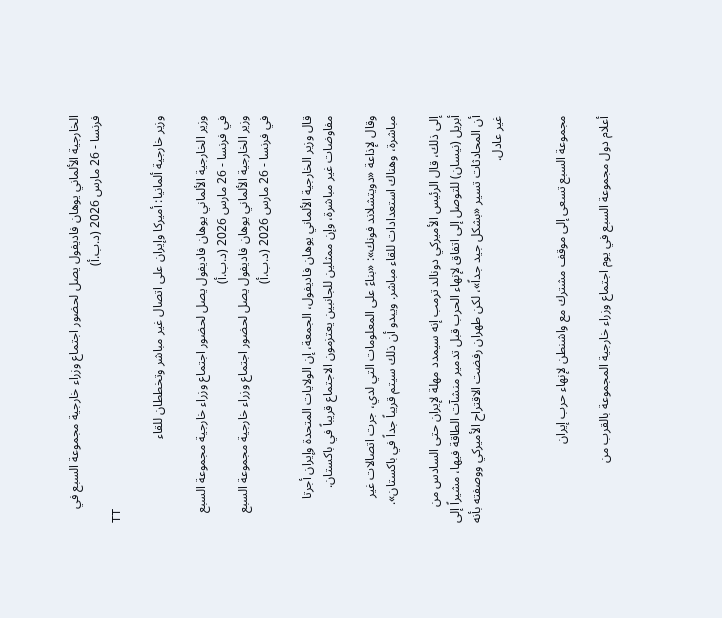الخارجية الألماني يوهان فاديفول يصل لحضور اجتماع وزراء خارجية مجموعة السبع في فرنسا - 26 مارس 2026 (د.ب.أ)
TT

وزير خارجية ألمانيا: أميركا وإيران على اتصال غير مباشر وتخططان للقاء

وزير الخارجية الألماني يوهان فاديفول يصل لحضور اجتماع وزراء خارجية مجموعة السبع في فرنسا - 26 مارس 2026 (د.ب.أ)
وزير الخارجية الألماني يوهان فاديفول يصل لحضور اجتماع وزراء خارجية مجموعة السبع في فرنسا - 26 مارس 2026 (د.ب.أ)

قال وزير الخارجية الألماني يوهان فاديفول، الجمعة، إن الولايات المتحدة وإيران أجرتا مفاوضات غير مباشرة، وإن ممثلين للجانبين يعتزمون الاجتماع قريباً في باكستان.

وقال لإذاعة «دويتشلاند فونك»: «بناءً على المعلومات التي لدي، جرت اتصالات غير مباشرة، وهناك استعدادات للقاء مباشر. ويبدو أن ذلك سيتم قريباً جداً في باكستان».

إلى ذلك، قال الرئيس الأميركي دونالد ترمب إنه سيمدد مهلة لإيران حتى السادس من أبريل (نيسان) للتوصل إلى اتفاق لإنهاء الحرب قبل تدمير منشآت الطاقة فيها، مشيراً إلى أن المحادثات تسير «بشكل جيد جداً»، لكن طهران رفضت الاقتراح الأميركي ووصفته بأنه غير عادل.


مجموعة السبع تسعى إلى موقف مشترك مع واشنطن لإنهاء حرب إيران

أعلام دول مجموعة السبع في يوم اجتماع وزراء خارجية المجموعة بالقرب من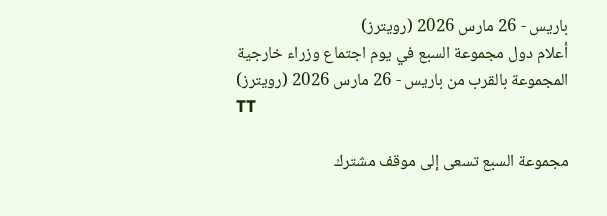باريس - 26 مارس 2026 (رويترز)
أعلام دول مجموعة السبع في يوم اجتماع وزراء خارجية المجموعة بالقرب من باريس - 26 مارس 2026 (رويترز)
TT

مجموعة السبع تسعى إلى موقف مشترك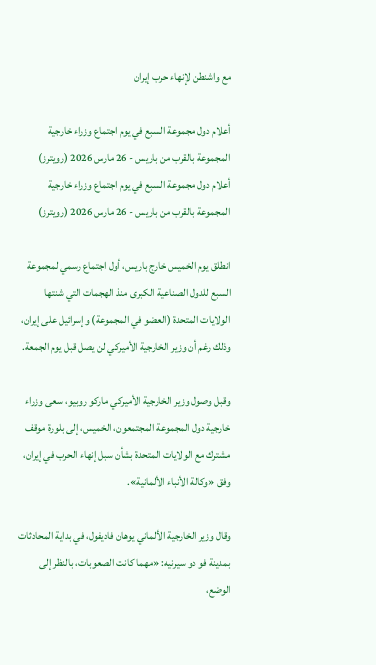مع واشنطن لإنهاء حرب إيران

أعلام دول مجموعة السبع في يوم اجتماع وزراء خارجية المجموعة بالقرب من باريس - 26 مارس 2026 (رويترز)
أعلام دول مجموعة السبع في يوم اجتماع وزراء خارجية المجموعة بالقرب من باريس - 26 مارس 2026 (رويترز)

انطلق يوم الخميس خارج باريس، أول اجتماع رسمي لمجموعة السبع للدول الصناعية الكبرى منذ الهجمات التي شنتها الولايات المتحدة (العضو في المجموعة) وإسرائيل على إيران، وذلك رغم أن وزير الخارجية الأميركي لن يصل قبل يوم الجمعة.

وقبل وصول وزير الخارجية الأميركي ماركو روبيو، سعى وزراء خارجية دول المجموعة المجتمعون، الخميس، إلى بلورة موقف مشترك مع الولايات المتحدة بشأن سبل إنهاء الحرب في إيران، وفق «وكالة الأنباء الألمانية».

وقال وزير الخارجية الألماني يوهان فاديفول، في بداية المحادثات بمدينة فو دو سيرنيه: «مهما كانت الصعوبات، بالنظر إلى الوضع،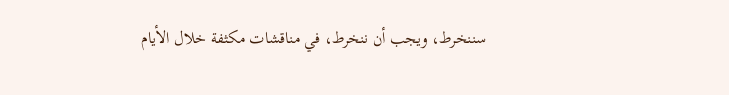سننخرط، ويجب أن ننخرط، في مناقشات مكثفة خلال الأيام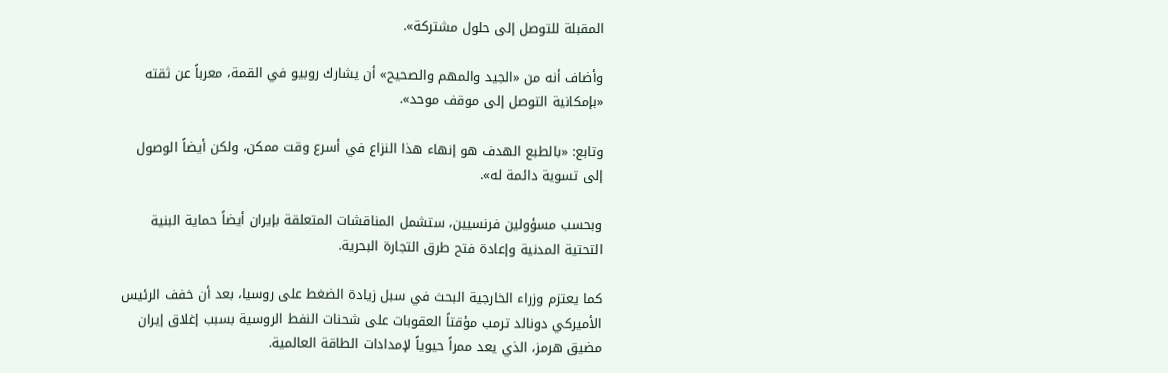المقبلة للتوصل إلى حلول مشتركة».

وأضاف أنه من «الجيد والمهم والصحيح» أن يشارك روبيو في القمة، معرباً عن ثقته «بإمكانية التوصل إلى موقف موحد».

وتابع: «بالطبع الهدف هو إنهاء هذا النزاع في أسرع وقت ممكن، ولكن أيضاً الوصول إلى تسوية دائمة له».

وبحسب مسؤولين فرنسيين، ستشمل المناقشات المتعلقة بإيران أيضاً حماية البنية التحتية المدنية وإعادة فتح طرق التجارة البحرية.

كما يعتزم وزراء الخارجية البحث في سبل زيادة الضغط على روسيا، بعد أن خفف الرئيس الأميركي دونالد ترمب مؤقتاً العقوبات على شحنات النفط الروسية بسبب إغلاق إيران مضيق هرمز، الذي يعد ممراً حيوياً لإمدادات الطاقة العالمية.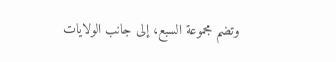وتضم مجموعة السبع، إلى جانب الولايات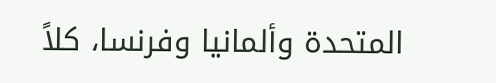المتحدة وألمانيا وفرنسا، كلاً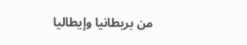من بريطانيا وإيطاليا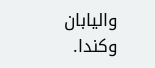واليابان وكندا.